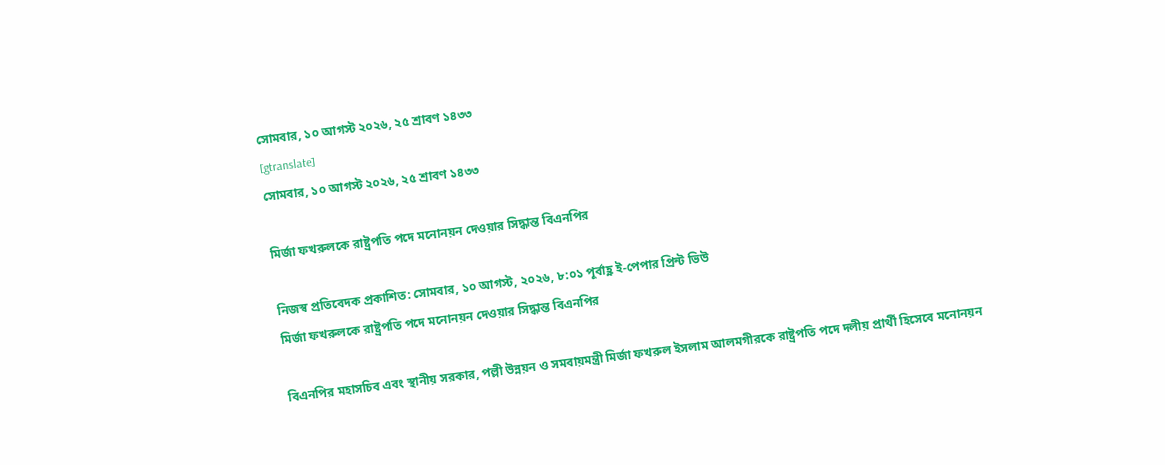সোমবার, ১০ আগস্ট ২০২৬, ২৫ শ্রাবণ ১৪৩৩
[gtranslate]
সোমবার, ১০ আগস্ট ২০২৬, ২৫ শ্রাবণ ১৪৩৩

মির্জা ফখরুলকে রাষ্ট্রপতি পদে মনোনয়ন দেওয়ার সিদ্ধান্ত বিএনপির

নিজস্ব প্রতিবেদক প্রকাশিত: সোমবার, ১০ আগস্ট, ২০২৬, ৮:০১ পূর্বাহ্ণ ই-পেপার প্রিন্ট ভিউ
মির্জা ফখরুলকে রাষ্ট্রপতি পদে মনোনয়ন দেওয়ার সিদ্ধান্ত বিএনপির

বিএনপির মহাসচিব এবং স্থানীয় সরকার, পল্লী উন্নয়ন ও সমবায়মন্ত্রী মির্জা ফখরুল ইসলাম আলমগীরকে রাষ্ট্রপতি পদে দলীয় প্রার্থী হিসেবে মনোনয়ন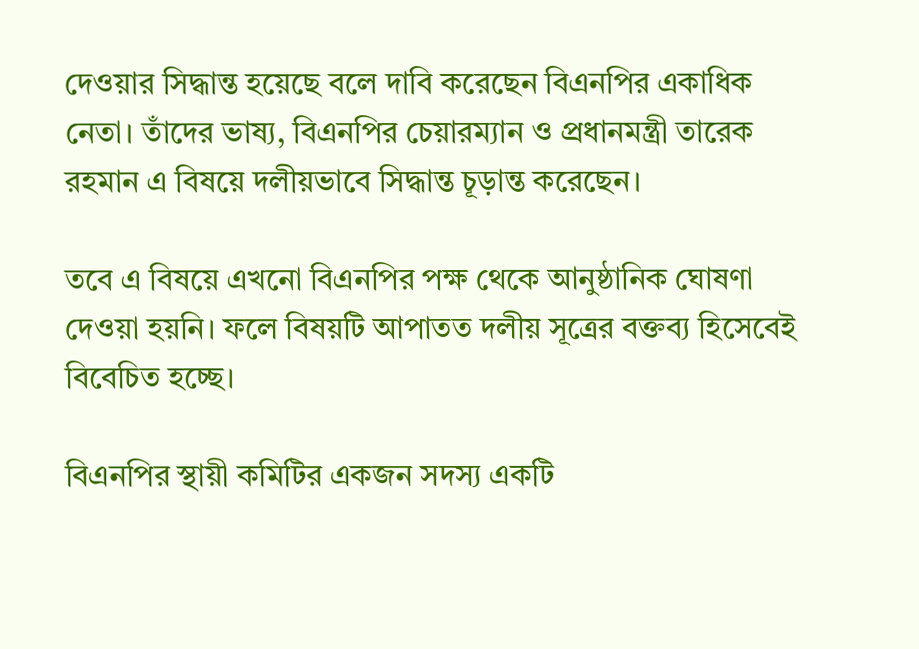দেওয়ার সিদ্ধান্ত হয়েছে বলে দাবি করেছেন বিএনপির একাধিক নেতা। তাঁদের ভাষ্য, বিএনপির চেয়ারম্যান ও প্রধানমন্ত্রী তারেক রহমান এ বিষয়ে দলীয়ভাবে সিদ্ধান্ত চূড়ান্ত করেছেন।

তবে এ বিষয়ে এখনো বিএনপির পক্ষ থেকে আনুষ্ঠানিক ঘোষণা দেওয়া হয়নি। ফলে বিষয়টি আপাতত দলীয় সূত্রের বক্তব্য হিসেবেই বিবেচিত হচ্ছে।

বিএনপির স্থায়ী কমিটির একজন সদস্য একটি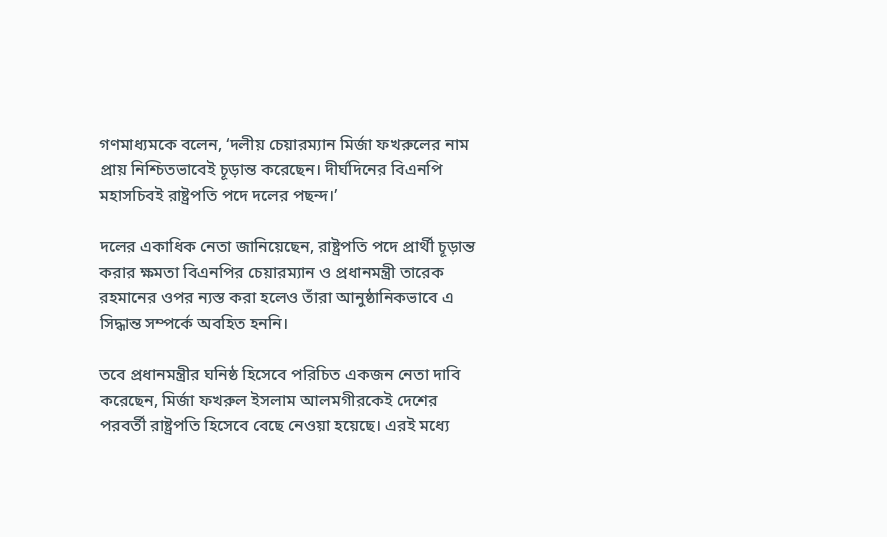গণমাধ্যমকে বলেন, ‘দলীয় চেয়ারম্যান মির্জা ফখরুলের নাম প্রায় নিশ্চিতভাবেই চূড়ান্ত করেছেন। দীর্ঘদিনের বিএনপি মহাসচিবই রাষ্ট্রপতি পদে দলের পছন্দ।’

দলের একাধিক নেতা জানিয়েছেন, রাষ্ট্রপতি পদে প্রার্থী চূড়ান্ত করার ক্ষমতা বিএনপির চেয়ারম্যান ও প্রধানমন্ত্রী তারেক রহমানের ওপর ন্যস্ত করা হলেও তাঁরা আনুষ্ঠানিকভাবে এ সিদ্ধান্ত সম্পর্কে অবহিত হননি।

তবে প্রধানমন্ত্রীর ঘনিষ্ঠ হিসেবে পরিচিত একজন নেতা দাবি করেছেন, মির্জা ফখরুল ইসলাম আলমগীরকেই দেশের পরবর্তী রাষ্ট্রপতি হিসেবে বেছে নেওয়া হয়েছে। এরই মধ্যে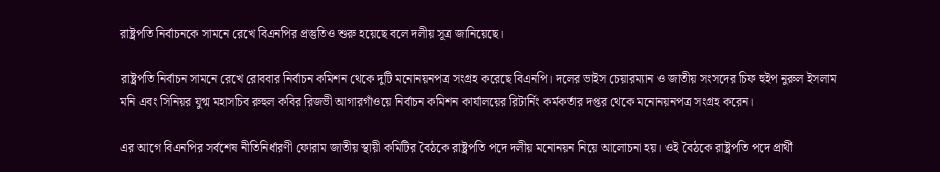রাষ্ট্রপতি নির্বাচনকে সামনে রেখে বিএনপির প্রস্তুতিও শুরু হয়েছে বলে দলীয় সূত্র জানিয়েছে।

রাষ্ট্রপতি নির্বাচন সামনে রেখে রোববার নির্বাচন কমিশন থেকে দুটি মনোনয়নপত্র সংগ্রহ করেছে বিএনপি। দলের ভাইস চেয়ারম্যান ও জাতীয় সংসদের চিফ হুইপ নুরুল ইসলাম মনি এবং সিনিয়র যুগ্ম মহাসচিব রুহুল কবির রিজভী আগারগাঁওয়ে নির্বাচন কমিশন কার্যালয়ের রিটার্নিং কর্মকর্তার দপ্তর থেকে মনোনয়নপত্র সংগ্রহ করেন।

এর আগে বিএনপির সর্বশেষ নীতিনির্ধারণী ফোরাম জাতীয় স্থায়ী কমিটির বৈঠকে রাষ্ট্রপতি পদে দলীয় মনোনয়ন নিয়ে আলোচনা হয়। ওই বৈঠকে রাষ্ট্রপতি পদে প্রার্থী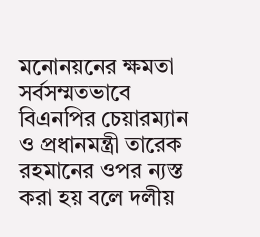মনোনয়নের ক্ষমতা সর্বসম্মতভাবে বিএনপির চেয়ারম্যান ও প্রধানমন্ত্রী তারেক রহমানের ওপর ন্যস্ত করা হয় বলে দলীয়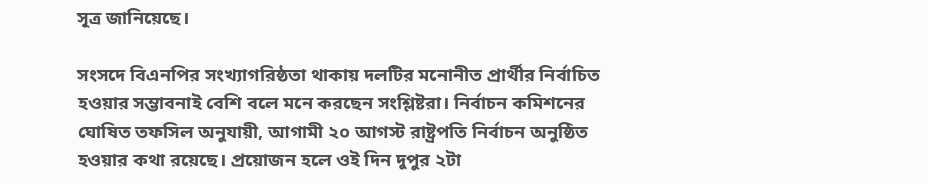সূত্র জানিয়েছে।

সংসদে বিএনপির সংখ্যাগরিষ্ঠতা থাকায় দলটির মনোনীত প্রার্থীর নির্বাচিত হওয়ার সম্ভাবনাই বেশি বলে মনে করছেন সংশ্লিষ্টরা। নির্বাচন কমিশনের ঘোষিত তফসিল অনুযায়ী, আগামী ২০ আগস্ট রাষ্ট্রপতি নির্বাচন অনুষ্ঠিত হওয়ার কথা রয়েছে। প্রয়োজন হলে ওই দিন দুপুর ২টা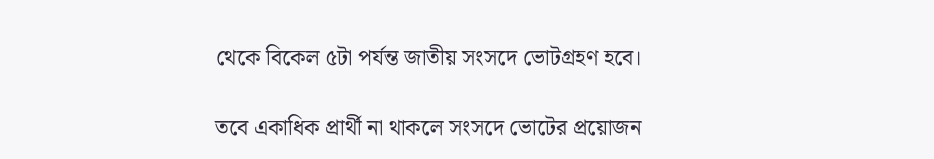থেকে বিকেল ৫টা পর্যন্ত জাতীয় সংসদে ভোটগ্রহণ হবে।

তবে একাধিক প্রার্থী না থাকলে সংসদে ভোটের প্রয়োজন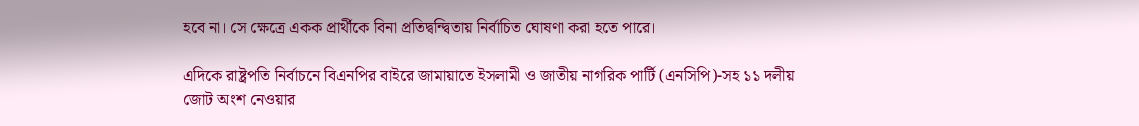হবে না। সে ক্ষেত্রে একক প্রার্থীকে বিনা প্রতিদ্বন্দ্বিতায় নির্বাচিত ঘোষণা করা হতে পারে।

এদিকে রাষ্ট্রপতি নির্বাচনে বিএনপির বাইরে জামায়াতে ইসলামী ও জাতীয় নাগরিক পার্টি (এনসিপি)-সহ ১১ দলীয় জোট অংশ নেওয়ার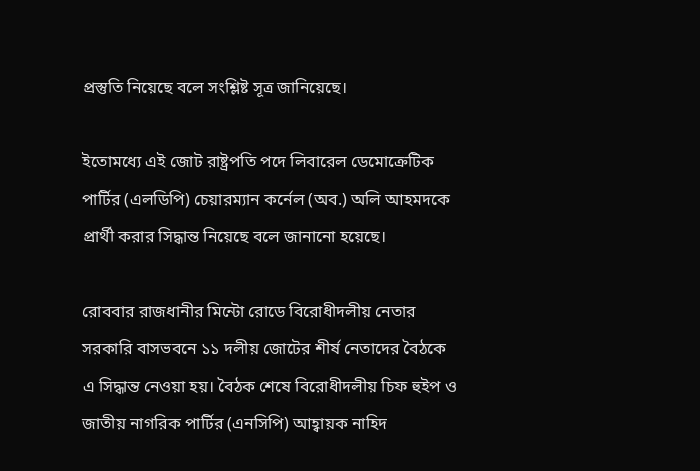প্রস্তুতি নিয়েছে বলে সংশ্লিষ্ট সূত্র জানিয়েছে।

ইতোমধ্যে এই জোট রাষ্ট্রপতি পদে লিবারেল ডেমোক্রেটিক পার্টির (এলডিপি) চেয়ারম্যান কর্নেল (অব.) অলি আহমদকে প্রার্থী করার সিদ্ধান্ত নিয়েছে বলে জানানো হয়েছে।

রোববার রাজধানীর মিন্টো রোডে বিরোধীদলীয় নেতার সরকারি বাসভবনে ১১ দলীয় জোটের শীর্ষ নেতাদের বৈঠকে এ সিদ্ধান্ত নেওয়া হয়। বৈঠক শেষে বিরোধীদলীয় চিফ হুইপ ও জাতীয় নাগরিক পার্টির (এনসিপি) আহ্বায়ক নাহিদ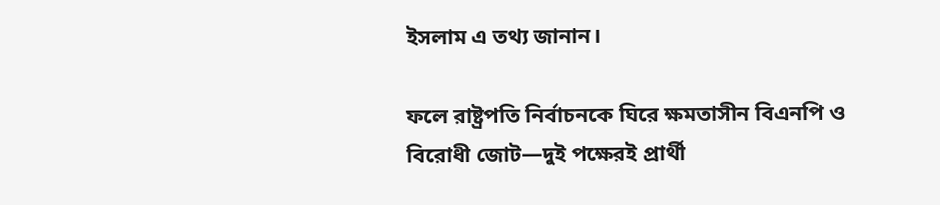ইসলাম এ তথ্য জানান।

ফলে রাষ্ট্রপতি নির্বাচনকে ঘিরে ক্ষমতাসীন বিএনপি ও বিরোধী জোট—দুই পক্ষেরই প্রার্থী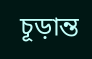চূড়ান্ত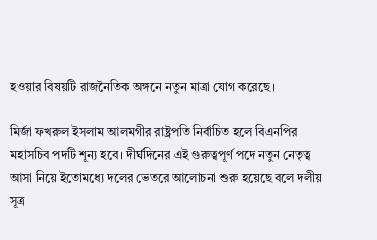হওয়ার বিষয়টি রাজনৈতিক অঙ্গনে নতুন মাত্রা যোগ করেছে।

মির্জা ফখরুল ইসলাম আলমগীর রাষ্ট্রপতি নির্বাচিত হলে বিএনপির মহাসচিব পদটি শূন্য হবে। দীর্ঘদিনের এই গুরুত্বপূর্ণ পদে নতুন নেতৃত্ব আসা নিয়ে ইতোমধ্যে দলের ভেতরে আলোচনা শুরু হয়েছে বলে দলীয় সূত্র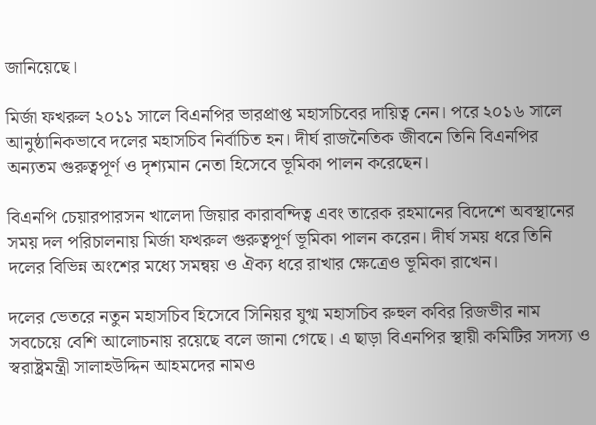জানিয়েছে।

মির্জা ফখরুল ২০১১ সালে বিএনপির ভারপ্রাপ্ত মহাসচিবের দায়িত্ব নেন। পরে ২০১৬ সালে আনুষ্ঠানিকভাবে দলের মহাসচিব নির্বাচিত হন। দীর্ঘ রাজনৈতিক জীবনে তিনি বিএনপির অন্যতম গুরুত্বপূর্ণ ও দৃশ্যমান নেতা হিসেবে ভূমিকা পালন করেছেন।

বিএনপি চেয়ারপারসন খালেদা জিয়ার কারাবন্দিত্ব এবং তারেক রহমানের বিদেশে অবস্থানের সময় দল পরিচালনায় মির্জা ফখরুল গুরুত্বপূর্ণ ভূমিকা পালন করেন। দীর্ঘ সময় ধরে তিনি দলের বিভিন্ন অংশের মধ্যে সমন্বয় ও ঐক্য ধরে রাখার ক্ষেত্রেও ভূমিকা রাখেন।

দলের ভেতরে নতুন মহাসচিব হিসেবে সিনিয়র যুগ্ম মহাসচিব রুহুল কবির রিজভীর নাম সবচেয়ে বেশি আলোচনায় রয়েছে বলে জানা গেছে। এ ছাড়া বিএনপির স্থায়ী কমিটির সদস্য ও স্বরাষ্ট্রমন্ত্রী সালাহউদ্দিন আহমদের নামও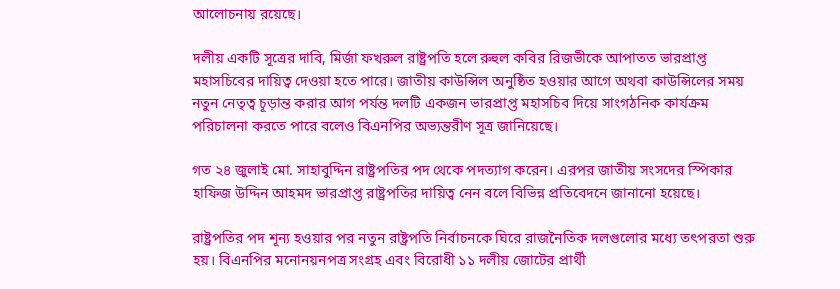আলোচনায় রয়েছে।

দলীয় একটি সূত্রের দাবি, মির্জা ফখরুল রাষ্ট্রপতি হলে রুহুল কবির রিজভীকে আপাতত ভারপ্রাপ্ত মহাসচিবের দায়িত্ব দেওয়া হতে পারে। জাতীয় কাউন্সিল অনুষ্ঠিত হওয়ার আগে অথবা কাউন্সিলের সময় নতুন নেতৃত্ব চূড়ান্ত করার আগ পর্যন্ত দলটি একজন ভারপ্রাপ্ত মহাসচিব দিয়ে সাংগঠনিক কার্যক্রম পরিচালনা করতে পারে বলেও বিএনপির অভ্যন্তরীণ সূত্র জানিয়েছে।

গত ২৪ জুলাই মো. সাহাবুদ্দিন রাষ্ট্রপতির পদ থেকে পদত্যাগ করেন। এরপর জাতীয় সংসদের স্পিকার হাফিজ উদ্দিন আহমদ ভারপ্রাপ্ত রাষ্ট্রপতির দায়িত্ব নেন বলে বিভিন্ন প্রতিবেদনে জানানো হয়েছে।

রাষ্ট্রপতির পদ শূন্য হওয়ার পর নতুন রাষ্ট্রপতি নির্বাচনকে ঘিরে রাজনৈতিক দলগুলোর মধ্যে তৎপরতা শুরু হয়। বিএনপির মনোনয়নপত্র সংগ্রহ এবং বিরোধী ১১ দলীয় জোটের প্রার্থী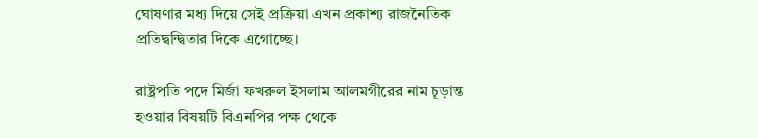ঘোষণার মধ্য দিয়ে সেই প্রক্রিয়া এখন প্রকাশ্য রাজনৈতিক প্রতিদ্বন্দ্বিতার দিকে এগোচ্ছে।

রাষ্ট্রপতি পদে মির্জা ফখরুল ইসলাম আলমগীরের নাম চূড়ান্ত হওয়ার বিষয়টি বিএনপির পক্ষ থেকে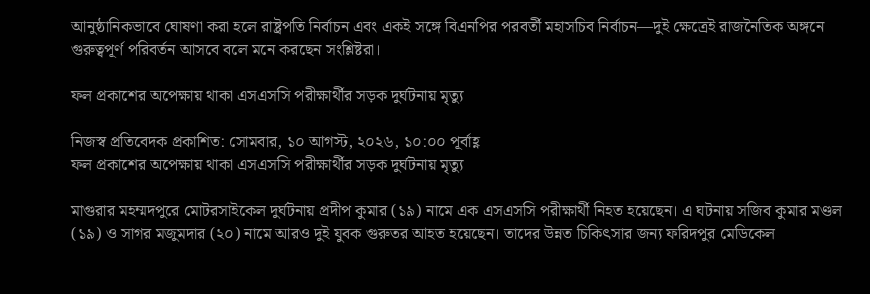আনুষ্ঠানিকভাবে ঘোষণা করা হলে রাষ্ট্রপতি নির্বাচন এবং একই সঙ্গে বিএনপির পরবর্তী মহাসচিব নির্বাচন—দুই ক্ষেত্রেই রাজনৈতিক অঙ্গনে গুরুত্বপূর্ণ পরিবর্তন আসবে বলে মনে করছেন সংশ্লিষ্টরা।

ফল প্রকাশের অপেক্ষায় থাকা এসএসসি পরীক্ষার্থীর সড়ক দুর্ঘটনায় মৃত্যু

নিজস্ব প্রতিবেদক প্রকাশিত: সোমবার, ১০ আগস্ট, ২০২৬, ১০:০০ পূর্বাহ্ণ
ফল প্রকাশের অপেক্ষায় থাকা এসএসসি পরীক্ষার্থীর সড়ক দুর্ঘটনায় মৃত্যু

মাগুরার মহম্মদপুরে মোটরসাইকেল দুর্ঘটনায় প্রদীপ কুমার (১৯) নামে এক এসএসসি পরীক্ষার্থী নিহত হয়েছেন। এ ঘটনায় সজিব কুমার মণ্ডল (১৯) ও সাগর মজুমদার (২০) নামে আরও দুই যুবক গুরুতর আহত হয়েছেন। তাদের উন্নত চিকিৎসার জন্য ফরিদপুর মেডিকেল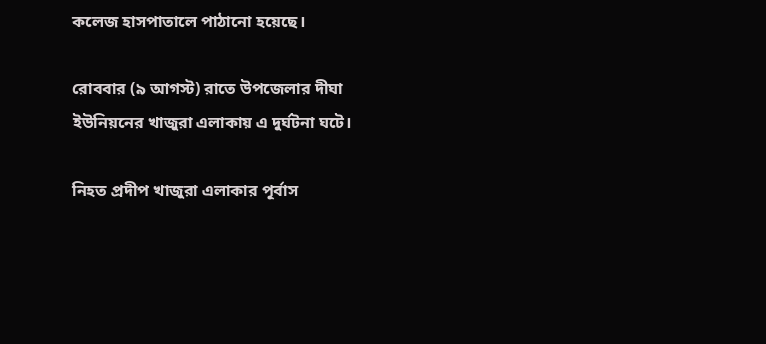কলেজ হাসপাতালে পাঠানো হয়েছে।

রোববার (৯ আগস্ট) রাতে উপজেলার দীঘা ইউনিয়নের খাজুরা এলাকায় এ দুর্ঘটনা ঘটে।

নিহত প্রদীপ খাজুরা এলাকার পূর্বাস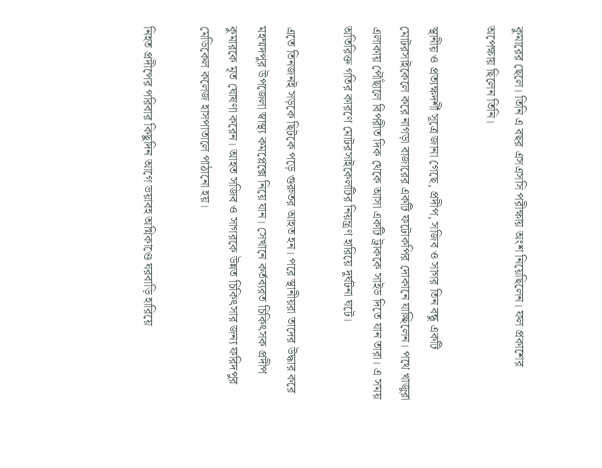কুমারের ছেলে। তিনি এ বছর এসএসসি পরীক্ষায় অংশ নিয়েছিলেন। ফল প্রকাশের অপেক্ষায় ছিলেন তিনি।

স্থানীয় ও প্রত্যক্ষদর্শী সূত্রে জানা গেছে, প্রদীপ, সজিব ও সাগর তিন বন্ধু একটি মোটরসাইকেলে করে নাগড়া বাজারের একটি ফটোকপির দোকানে যাচ্ছিলেন। পথে খাজুরা এলাকায় পৌঁছালে বিপরীত দিক থেকে আসা একটি ট্রাককে সাইড দিতে যান তারা। এ সময় অতিরিক্ত গতির কারণে মোটরসাইকেলটির নিয়ন্ত্রণ হারিয়ে দুর্ঘটনা ঘটে।

এতে তিনজনই সড়কে ছিটকে পড়ে গুরুতর আহত হন। পরে স্থানীয়রা তাদের উদ্ধার করে মহম্মদপুর উপজেলা স্বাস্থ্য কমপ্লেক্সে নিয়ে যান। সেখানে কর্তব্যরত চিকিৎসক প্রদীপ কুমারকে মৃত ঘোষণা করেন। আহত সজিব ও সাগরকে উন্নত চিকিৎসার জন্য ফরিদপুর মেডিকেল কলেজ হাসপাতালে পাঠানো হয়।

নিহত প্রদীপের পরিবার কিছুদিন আগে ভয়াবহ অগ্নিকাণ্ডে ঘরবাড়ি হারিয়ে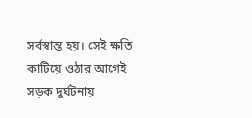সর্বস্বান্ত হয়। সেই ক্ষতি কাটিয়ে ওঠার আগেই সড়ক দুর্ঘটনায়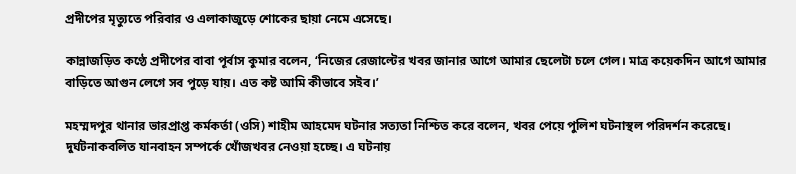প্রদীপের মৃত্যুতে পরিবার ও এলাকাজুড়ে শোকের ছায়া নেমে এসেছে।

কান্নাজড়িত কণ্ঠে প্রদীপের বাবা পূর্বাস কুমার বলেন, ‘নিজের রেজাল্টের খবর জানার আগে আমার ছেলেটা চলে গেল। মাত্র কয়েকদিন আগে আমার বাড়িতে আগুন লেগে সব পুড়ে যায়। এত কষ্ট আমি কীভাবে সইব।’

মহম্মদপুর থানার ভারপ্রাপ্ত কর্মকর্তা (ওসি) শাহীম আহমেদ ঘটনার সত্যতা নিশ্চিত করে বলেন, খবর পেয়ে পুলিশ ঘটনাস্থল পরিদর্শন করেছে। দুর্ঘটনাকবলিত যানবাহন সম্পর্কে খোঁজখবর নেওয়া হচ্ছে। এ ঘটনায়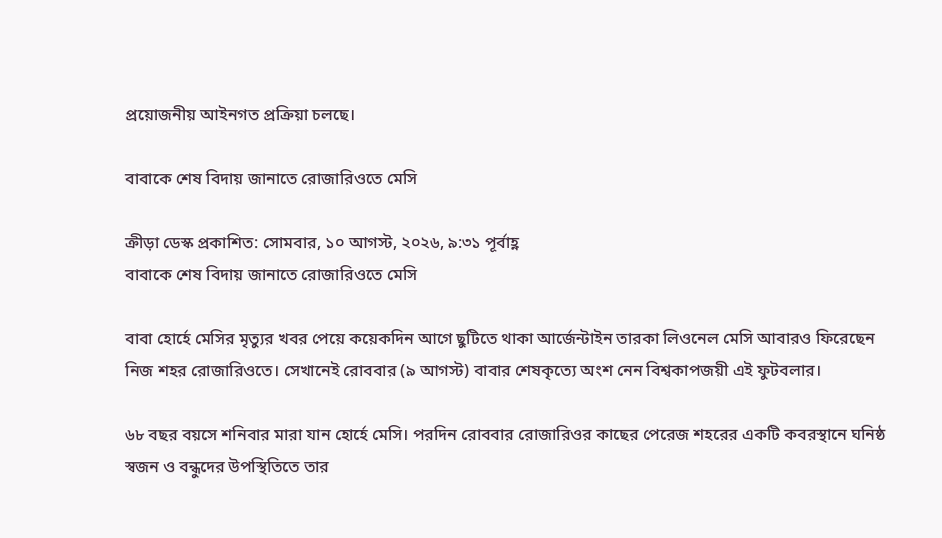প্রয়োজনীয় আইনগত প্রক্রিয়া চলছে।

বাবাকে শেষ বিদায় জানাতে রোজারিওতে মেসি

ক্রীড়া ডেস্ক প্রকাশিত: সোমবার, ১০ আগস্ট, ২০২৬, ৯:৩১ পূর্বাহ্ণ
বাবাকে শেষ বিদায় জানাতে রোজারিওতে মেসি

বাবা হোর্হে মেসির মৃত্যুর খবর পেয়ে কয়েকদিন আগে ছুটিতে থাকা আর্জেন্টাইন তারকা লিওনেল মেসি আবারও ফিরেছেন নিজ শহর রোজারিওতে। সেখানেই রোববার (৯ আগস্ট) বাবার শেষকৃত্যে অংশ নেন বিশ্বকাপজয়ী এই ফুটবলার।

৬৮ বছর বয়সে শনিবার মারা যান হোর্হে মেসি। পরদিন রোববার রোজারিওর কাছের পেরেজ শহরের একটি কবরস্থানে ঘনিষ্ঠ স্বজন ও বন্ধুদের উপস্থিতিতে তার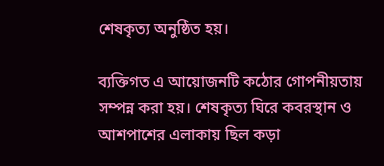শেষকৃত্য অনুষ্ঠিত হয়।

ব্যক্তিগত এ আয়োজনটি কঠোর গোপনীয়তায় সম্পন্ন করা হয়। শেষকৃত্য ঘিরে কবরস্থান ও আশপাশের এলাকায় ছিল কড়া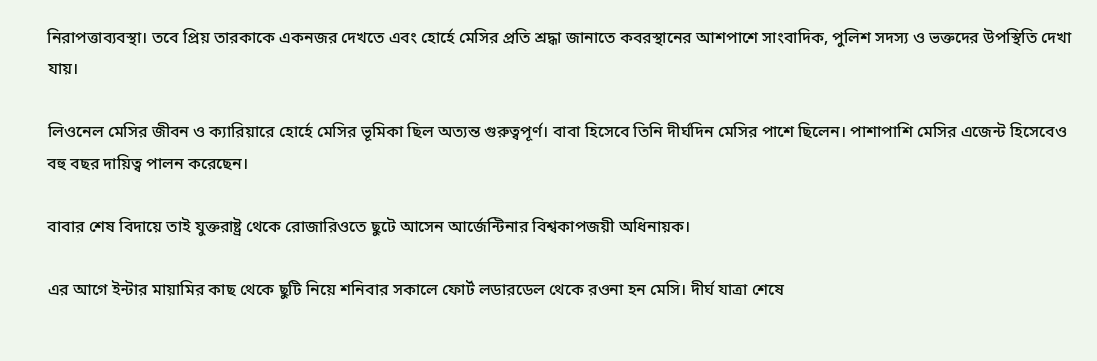নিরাপত্তাব্যবস্থা। তবে প্রিয় তারকাকে একনজর দেখতে এবং হোর্হে মেসির প্রতি শ্রদ্ধা জানাতে কবরস্থানের আশপাশে সাংবাদিক, পুলিশ সদস্য ও ভক্তদের উপস্থিতি দেখা যায়।

লিওনেল মেসির জীবন ও ক্যারিয়ারে হোর্হে মেসির ভূমিকা ছিল অত্যন্ত গুরুত্বপূর্ণ। বাবা হিসেবে তিনি দীর্ঘদিন মেসির পাশে ছিলেন। পাশাপাশি মেসির এজেন্ট হিসেবেও বহু বছর দায়িত্ব পালন করেছেন।

বাবার শেষ বিদায়ে তাই যুক্তরাষ্ট্র থেকে রোজারিওতে ছুটে আসেন আর্জেন্টিনার বিশ্বকাপজয়ী অধিনায়ক।

এর আগে ইন্টার মায়ামির কাছ থেকে ছুটি নিয়ে শনিবার সকালে ফোর্ট লডারডেল থেকে রওনা হন মেসি। দীর্ঘ যাত্রা শেষে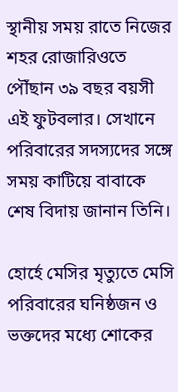স্থানীয় সময় রাতে নিজের শহর রোজারিওতে পৌঁছান ৩৯ বছর বয়সী এই ফুটবলার। সেখানে পরিবারের সদস্যদের সঙ্গে সময় কাটিয়ে বাবাকে শেষ বিদায় জানান তিনি।

হোর্হে মেসির মৃত্যুতে মেসি পরিবারের ঘনিষ্ঠজন ও ভক্তদের মধ্যে শোকের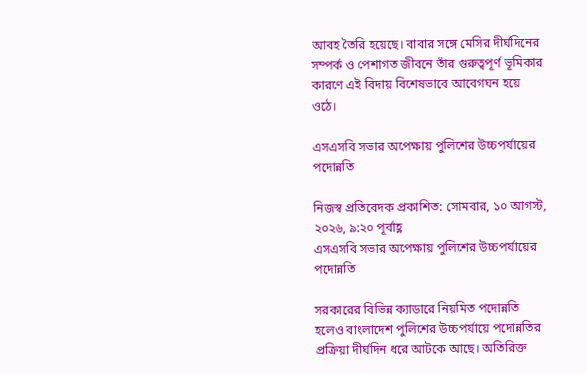আবহ তৈরি হয়েছে। বাবার সঙ্গে মেসির দীর্ঘদিনের সম্পর্ক ও পেশাগত জীবনে তাঁর গুরুত্বপূর্ণ ভূমিকার কারণে এই বিদায় বিশেষভাবে আবেগঘন হয়ে ওঠে।

এসএসবি সভার অপেক্ষায় পুলিশের উচ্চপর্যায়ের পদোন্নতি

নিজস্ব প্রতিবেদক প্রকাশিত: সোমবার, ১০ আগস্ট, ২০২৬, ৯:২০ পূর্বাহ্ণ
এসএসবি সভার অপেক্ষায় পুলিশের উচ্চপর্যায়ের পদোন্নতি

সরকারের বিভিন্ন ক্যাডারে নিয়মিত পদোন্নতি হলেও বাংলাদেশ পুলিশের উচ্চপর্যায়ে পদোন্নতির প্রক্রিয়া দীর্ঘদিন ধরে আটকে আছে। অতিরিক্ত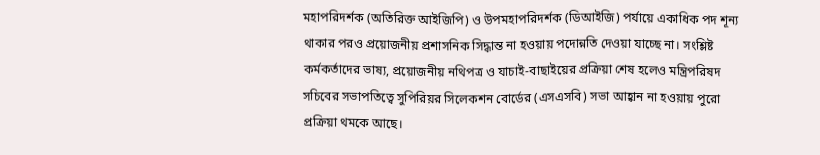মহাপরিদর্শক (অতিরিক্ত আইজিপি) ও উপমহাপরিদর্শক (ডিআইজি) পর্যায়ে একাধিক পদ শূন্য থাকার পরও প্রয়োজনীয় প্রশাসনিক সিদ্ধান্ত না হওয়ায় পদোন্নতি দেওয়া যাচ্ছে না। সংশ্লিষ্ট কর্মকর্তাদের ভাষ্য, প্রয়োজনীয় নথিপত্র ও যাচাই-বাছাইয়ের প্রক্রিয়া শেষ হলেও মন্ত্রিপরিষদ সচিবের সভাপতিত্বে সুপিরিয়র সিলেকশন বোর্ডের (এসএসবি) সভা আহ্বান না হওয়ায় পুরো প্রক্রিয়া থমকে আছে।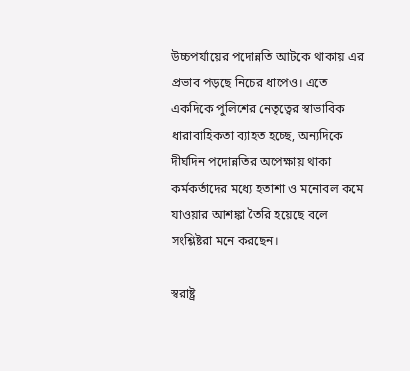উচ্চপর্যায়ের পদোন্নতি আটকে থাকায় এর প্রভাব পড়ছে নিচের ধাপেও। এতে একদিকে পুলিশের নেতৃত্বের স্বাভাবিক ধারাবাহিকতা ব্যাহত হচ্ছে, অন্যদিকে দীর্ঘদিন পদোন্নতির অপেক্ষায় থাকা কর্মকর্তাদের মধ্যে হতাশা ও মনোবল কমে যাওয়ার আশঙ্কা তৈরি হয়েছে বলে সংশ্লিষ্টরা মনে করছেন।

স্বরাষ্ট্র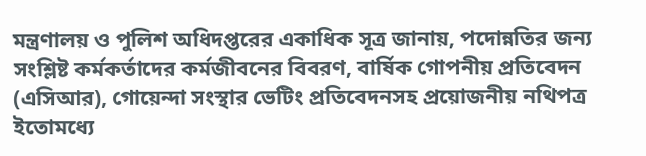মন্ত্রণালয় ও পুলিশ অধিদপ্তরের একাধিক সূত্র জানায়, পদোন্নতির জন্য সংশ্লিষ্ট কর্মকর্তাদের কর্মজীবনের বিবরণ, বার্ষিক গোপনীয় প্রতিবেদন (এসিআর), গোয়েন্দা সংস্থার ভেটিং প্রতিবেদনসহ প্রয়োজনীয় নথিপত্র ইতোমধ্যে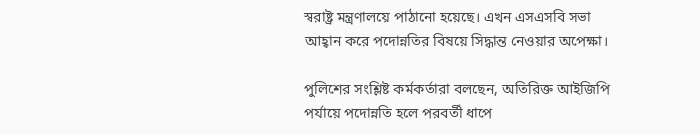স্বরাষ্ট্র মন্ত্রণালয়ে পাঠানো হয়েছে। এখন এসএসবি সভা আহ্বান করে পদোন্নতির বিষয়ে সিদ্ধান্ত নেওয়ার অপেক্ষা।

পুলিশের সংশ্লিষ্ট কর্মকর্তারা বলছেন, অতিরিক্ত আইজিপি পর্যায়ে পদোন্নতি হলে পরবর্তী ধাপে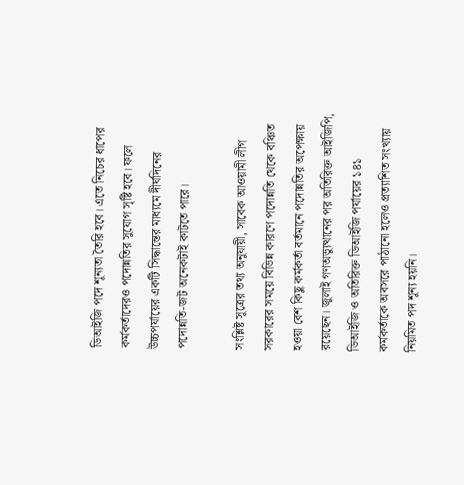ডিআইজি পদে শূন্যতা তৈরি হবে। এতে নিচের ধাপের কর্মকর্তাদেরও পদোন্নতির সুযোগ সৃষ্টি হবে। ফলে উচ্চপর্যায়ের একটি সিদ্ধান্তের মাধ্যমে দীর্ঘদিনের পদোন্নতি-জট অনেকটাই কাটতে পারে।

সংশ্লিষ্ট সূত্রের তথ্য অনুযায়ী, সাবেক আওয়ামী লীগ সরকারের সময়ে বিভিন্ন কারণে পদোন্নতি থেকে বঞ্চিত হওয়া বেশ কিছু কর্মকর্তা বর্তমানে পদোন্নতির অপেক্ষায় রয়েছেন। জুলাই গণঅভ্যুত্থানের পর অতিরিক্ত আইজিপি, ডিআইজি ও অতিরিক্ত ডিআইজি পর্যায়ের ১৪১ কর্মকর্তাকে অবসরে পাঠানো হলেও প্রত্যাশিত সংখ্যায় নিয়মিত পদ শূন্য হয়নি।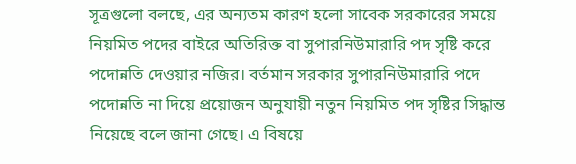সূত্রগুলো বলছে, এর অন্যতম কারণ হলো সাবেক সরকারের সময়ে নিয়মিত পদের বাইরে অতিরিক্ত বা সুপারনিউমারারি পদ সৃষ্টি করে পদোন্নতি দেওয়ার নজির। বর্তমান সরকার সুপারনিউমারারি পদে পদোন্নতি না দিয়ে প্রয়োজন অনুযায়ী নতুন নিয়মিত পদ সৃষ্টির সিদ্ধান্ত নিয়েছে বলে জানা গেছে। এ বিষয়ে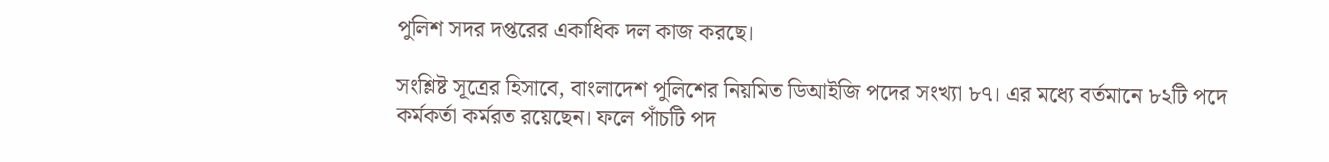পুলিশ সদর দপ্তরের একাধিক দল কাজ করছে।

সংশ্লিষ্ট সূত্রের হিসাবে, বাংলাদেশ পুলিশের নিয়মিত ডিআইজি পদের সংখ্যা ৮৭। এর মধ্যে বর্তমানে ৮২টি পদে কর্মকর্তা কর্মরত রয়েছেন। ফলে পাঁচটি পদ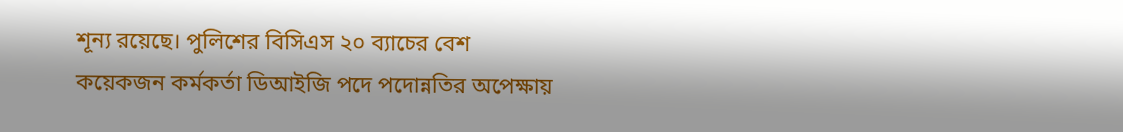শূন্য রয়েছে। পুলিশের বিসিএস ২০ ব্যাচের বেশ কয়েকজন কর্মকর্তা ডিআইজি পদে পদোন্নতির অপেক্ষায়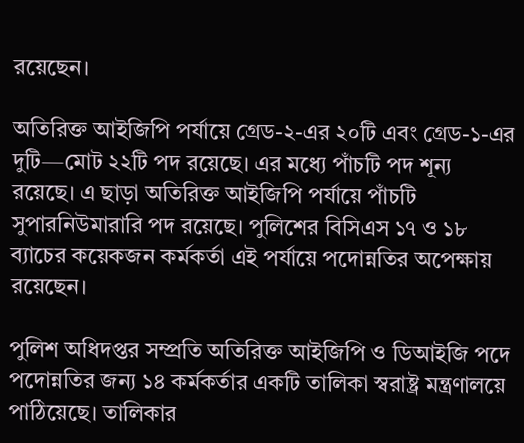রয়েছেন।

অতিরিক্ত আইজিপি পর্যায়ে গ্রেড-২-এর ২০টি এবং গ্রেড-১-এর দুটি—মোট ২২টি পদ রয়েছে। এর মধ্যে পাঁচটি পদ শূন্য রয়েছে। এ ছাড়া অতিরিক্ত আইজিপি পর্যায়ে পাঁচটি সুপারনিউমারারি পদ রয়েছে। পুলিশের বিসিএস ১৭ ও ১৮ ব্যাচের কয়েকজন কর্মকর্তা এই পর্যায়ে পদোন্নতির অপেক্ষায় রয়েছেন।

পুলিশ অধিদপ্তর সম্প্রতি অতিরিক্ত আইজিপি ও ডিআইজি পদে পদোন্নতির জন্য ১৪ কর্মকর্তার একটি তালিকা স্বরাষ্ট্র মন্ত্রণালয়ে পাঠিয়েছে। তালিকার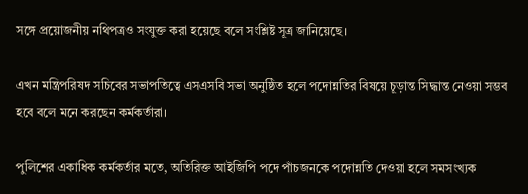সঙ্গে প্রয়োজনীয় নথিপত্রও সংযুক্ত করা হয়েছে বলে সংশ্লিষ্ট সূত্র জানিয়েছে।

এখন মন্ত্রিপরিষদ সচিবের সভাপতিত্বে এসএসবি সভা অনুষ্ঠিত হলে পদোন্নতির বিষয়ে চূড়ান্ত সিদ্ধান্ত নেওয়া সম্ভব হবে বলে মনে করছেন কর্মকর্তারা।

পুলিশের একাধিক কর্মকর্তার মতে, অতিরিক্ত আইজিপি পদে পাঁচজনকে পদোন্নতি দেওয়া হলে সমসংখ্যক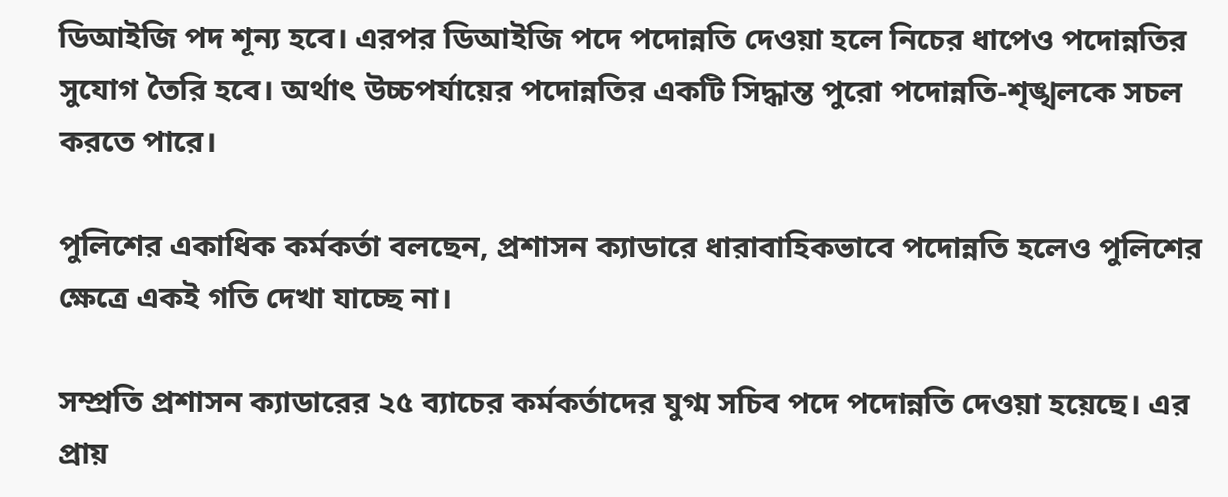ডিআইজি পদ শূন্য হবে। এরপর ডিআইজি পদে পদোন্নতি দেওয়া হলে নিচের ধাপেও পদোন্নতির সুযোগ তৈরি হবে। অর্থাৎ উচ্চপর্যায়ের পদোন্নতির একটি সিদ্ধান্ত পুরো পদোন্নতি-শৃঙ্খলকে সচল করতে পারে।

পুলিশের একাধিক কর্মকর্তা বলছেন, প্রশাসন ক্যাডারে ধারাবাহিকভাবে পদোন্নতি হলেও পুলিশের ক্ষেত্রে একই গতি দেখা যাচ্ছে না।

সম্প্রতি প্রশাসন ক্যাডারের ২৫ ব্যাচের কর্মকর্তাদের যুগ্ম সচিব পদে পদোন্নতি দেওয়া হয়েছে। এর প্রায়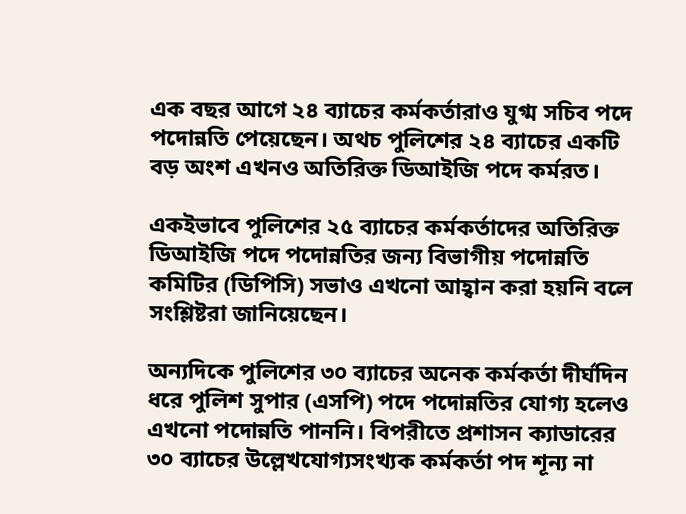এক বছর আগে ২৪ ব্যাচের কর্মকর্তারাও যুগ্ম সচিব পদে পদোন্নতি পেয়েছেন। অথচ পুলিশের ২৪ ব্যাচের একটি বড় অংশ এখনও অতিরিক্ত ডিআইজি পদে কর্মরত।

একইভাবে পুলিশের ২৫ ব্যাচের কর্মকর্তাদের অতিরিক্ত ডিআইজি পদে পদোন্নতির জন্য বিভাগীয় পদোন্নতি কমিটির (ডিপিসি) সভাও এখনো আহ্বান করা হয়নি বলে সংশ্লিষ্টরা জানিয়েছেন।

অন্যদিকে পুলিশের ৩০ ব্যাচের অনেক কর্মকর্তা দীর্ঘদিন ধরে পুলিশ সুপার (এসপি) পদে পদোন্নতির যোগ্য হলেও এখনো পদোন্নতি পাননি। বিপরীতে প্রশাসন ক্যাডারের ৩০ ব্যাচের উল্লেখযোগ্যসংখ্যক কর্মকর্তা পদ শূন্য না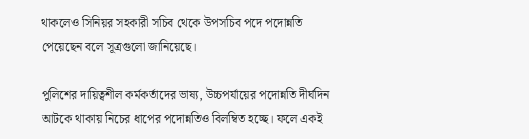থাকলেও সিনিয়র সহকারী সচিব থেকে উপসচিব পদে পদোন্নতি পেয়েছেন বলে সূত্রগুলো জানিয়েছে।

পুলিশের দায়িত্বশীল কর্মকর্তাদের ভাষ্য, উচ্চপর্যায়ের পদোন্নতি দীর্ঘদিন আটকে থাকায় নিচের ধাপের পদোন্নতিও বিলম্বিত হচ্ছে। ফলে একই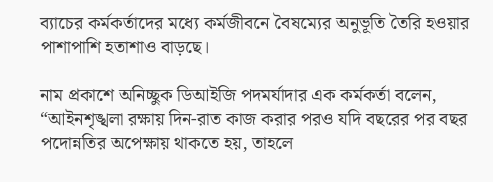ব্যাচের কর্মকর্তাদের মধ্যে কর্মজীবনে বৈষম্যের অনুভূতি তৈরি হওয়ার পাশাপাশি হতাশাও বাড়ছে।

নাম প্রকাশে অনিচ্ছুক ডিআইজি পদমর্যাদার এক কর্মকর্তা বলেন, “আইনশৃঙ্খলা রক্ষায় দিন-রাত কাজ করার পরও যদি বছরের পর বছর পদোন্নতির অপেক্ষায় থাকতে হয়, তাহলে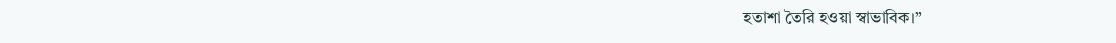হতাশা তৈরি হওয়া স্বাভাবিক।”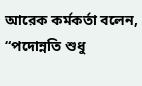আরেক কর্মকর্তা বলেন, “পদোন্নতি শুধু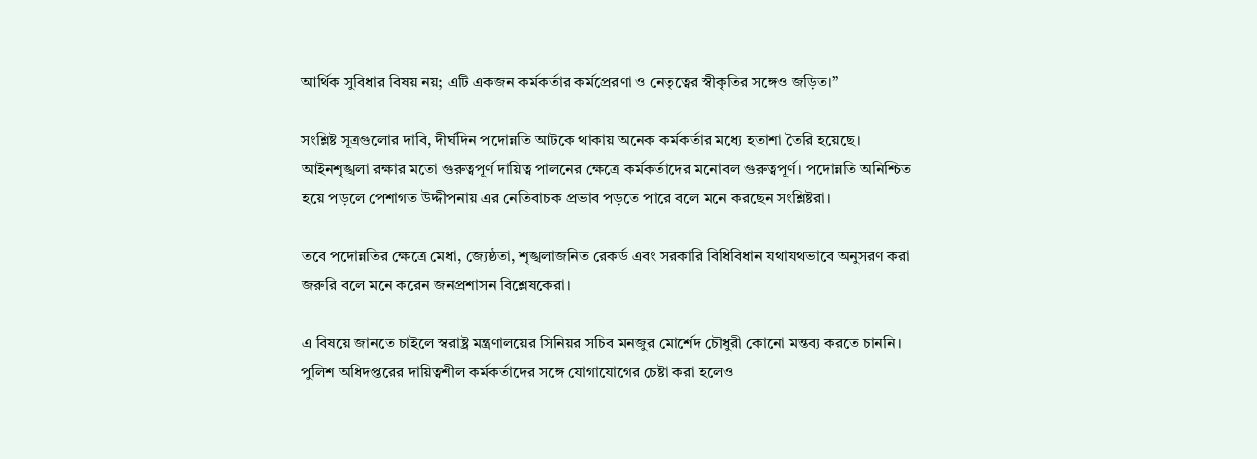আর্থিক সুবিধার বিষয় নয়; এটি একজন কর্মকর্তার কর্মপ্রেরণা ও নেতৃত্বের স্বীকৃতির সঙ্গেও জড়িত।”

সংশ্লিষ্ট সূত্রগুলোর দাবি, দীর্ঘদিন পদোন্নতি আটকে থাকায় অনেক কর্মকর্তার মধ্যে হতাশা তৈরি হয়েছে। আইনশৃঙ্খলা রক্ষার মতো গুরুত্বপূর্ণ দায়িত্ব পালনের ক্ষেত্রে কর্মকর্তাদের মনোবল গুরুত্বপূর্ণ। পদোন্নতি অনিশ্চিত হয়ে পড়লে পেশাগত উদ্দীপনায় এর নেতিবাচক প্রভাব পড়তে পারে বলে মনে করছেন সংশ্লিষ্টরা।

তবে পদোন্নতির ক্ষেত্রে মেধা, জ্যেষ্ঠতা, শৃঙ্খলাজনিত রেকর্ড এবং সরকারি বিধিবিধান যথাযথভাবে অনুসরণ করা জরুরি বলে মনে করেন জনপ্রশাসন বিশ্লেষকেরা।

এ বিষয়ে জানতে চাইলে স্বরাষ্ট্র মন্ত্রণালয়ের সিনিয়র সচিব মনজুর মোর্শেদ চৌধুরী কোনো মন্তব্য করতে চাননি। পুলিশ অধিদপ্তরের দায়িত্বশীল কর্মকর্তাদের সঙ্গে যোগাযোগের চেষ্টা করা হলেও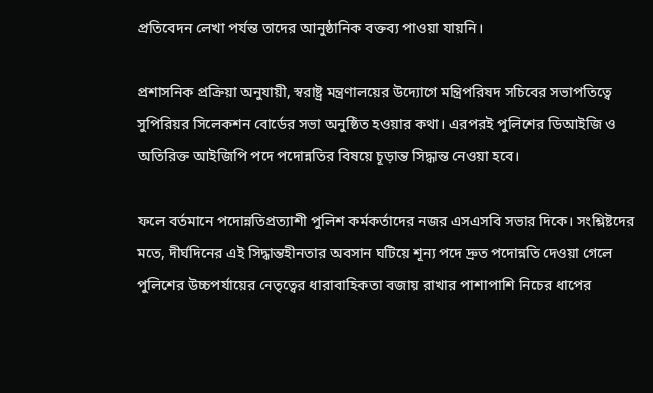প্রতিবেদন লেখা পর্যন্ত তাদের আনুষ্ঠানিক বক্তব্য পাওয়া যায়নি।

প্রশাসনিক প্রক্রিয়া অনুযায়ী, স্বরাষ্ট্র মন্ত্রণালয়ের উদ্যোগে মন্ত্রিপরিষদ সচিবের সভাপতিত্বে সুপিরিয়র সিলেকশন বোর্ডের সভা অনুষ্ঠিত হওয়ার কথা। এরপরই পুলিশের ডিআইজি ও অতিরিক্ত আইজিপি পদে পদোন্নতির বিষয়ে চূড়ান্ত সিদ্ধান্ত নেওয়া হবে।

ফলে বর্তমানে পদোন্নতিপ্রত্যাশী পুলিশ কর্মকর্তাদের নজর এসএসবি সভার দিকে। সংশ্লিষ্টদের মতে, দীর্ঘদিনের এই সিদ্ধান্তহীনতার অবসান ঘটিয়ে শূন্য পদে দ্রুত পদোন্নতি দেওয়া গেলে পুলিশের উচ্চপর্যায়ের নেতৃত্বের ধারাবাহিকতা বজায় রাখার পাশাপাশি নিচের ধাপের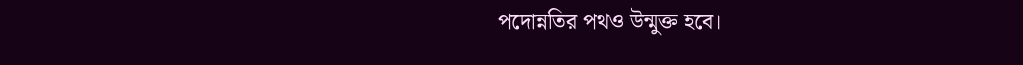পদোন্নতির পথও উন্মুক্ত হবে।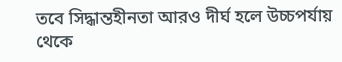তবে সিদ্ধান্তহীনতা আরও দীর্ঘ হলে উচ্চপর্যায় থেকে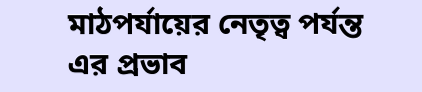মাঠপর্যায়ের নেতৃত্ব পর্যন্ত এর প্রভাব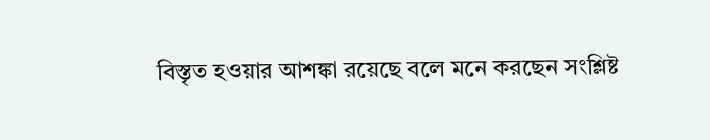বিস্তৃত হওয়ার আশঙ্কা রয়েছে বলে মনে করছেন সংশ্লিষ্ট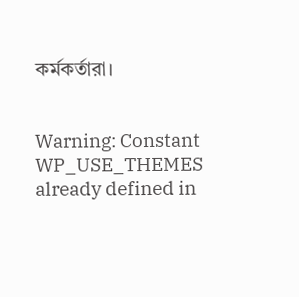কর্মকর্তারা।


Warning: Constant WP_USE_THEMES already defined in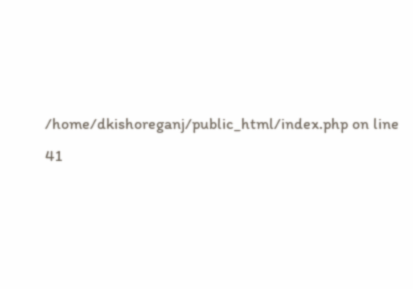/home/dkishoreganj/public_html/index.php on line 41